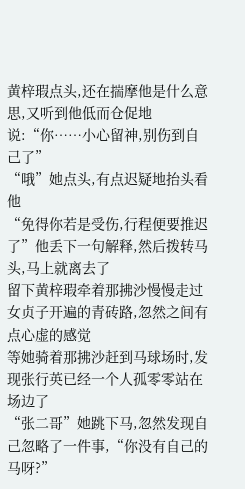黄梓瑕点头,还在揣摩他是什么意思,又听到他低而仓促地说:“你……小心留神,别伤到自己了”
“哦”她点头,有点迟疑地抬头看他
“免得你若是受伤,行程便要推迟了”他丢下一句解释,然后拨转马头,马上就离去了
留下黄梓瑕牵着那拂沙慢慢走过女贞子开遍的青砖路,忽然之间有点心虚的感觉
等她骑着那拂沙赶到马球场时,发现张行英已经一个人孤零零站在场边了
“张二哥”她跳下马,忽然发现自己忽略了一件事,“你没有自己的马呀?”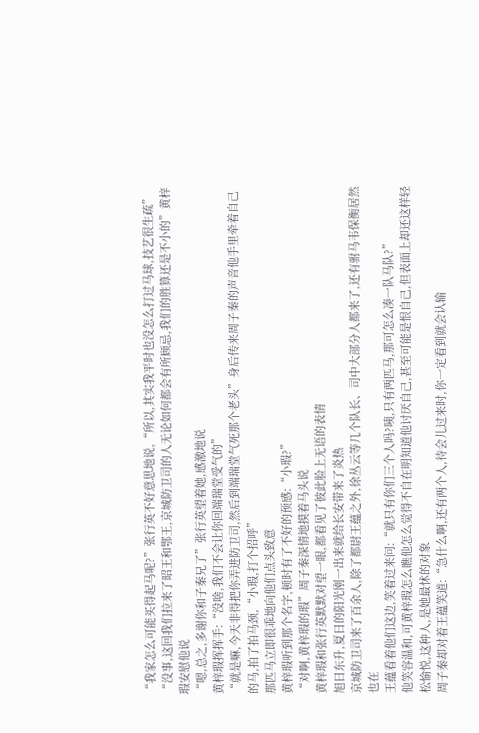“我家怎么可能买得起马呢?”张行英不好意思地说,“所以,其实我平时也没怎么打过马球,技艺很生疏”
“没事,这回我们拉来了昭王和鄂王,京城防卫司的人无论如何都会有所顾忌,我们的胜算还是不小的”黄梓瑕安慰他说
“嗯,总之,多谢你和子秦兄了”张行英望着她,感激地说
黄梓瑕挥挥手:“没啥,我们不会让你回端瑞堂受气的”
“就是嘛,今天非得把你弄进防卫司,然后到端瑞堂气死那个老头”身后传来周子秦的声音他手里牵着自己的马,拍了拍马颈,“小瑕,打个招呼”
那匹马立即很乖地向他们点头致意
黄梓瑕听到那个名字,顿时有了不好的预感:“小瑕?”
“对啊,黄梓瑕的瑕”周子秦深情地摸着马头说
黄梓瑕和张行英默默对望一眼,都看见了彼此脸上无语的表情
旭日东升,夏日的阳光刚一出来就给长安带来了炎热
京城防卫司来了百余人,除了都尉王蕴之外,徐丛云等几个队长、司中大部分人都来了,还有驸马韦保衡居然也在
王蕴看着他们这边,笑着过来问:“就只有你们三个人吗?咦,只有两匹马,那可怎么凑一队马队?”
他笑容温和,可黄梓瑕怎么瞧他怎么觉得不自在明知道他讨厌自己,甚至可能是恨自己,但表面上却还这样轻松愉悦,这种人,是她最怵的对象
周子秦却对着王蕴笑道:“急什么啊,还有两个人,待会儿过来时,你一定看到就会认输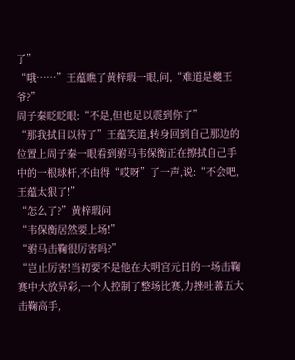了”
“哦……”王蕴瞧了黄梓瑕一眼,问,“难道是夔王爷?”
周子秦眨眨眼:“不是,但也足以震到你了”
“那我拭目以待了”王蕴笑道,转身回到自己那边的位置上周子秦一眼看到驸马韦保衡正在擦拭自己手中的一根球杆,不由得“哎呀”了一声,说:“不会吧,王蕴太狠了!”
“怎么了?”黄梓瑕问
“韦保衡居然要上场!”
“驸马击鞠很厉害吗?”
“岂止厉害!当初要不是他在大明宫元日的一场击鞠赛中大放异彩,一个人控制了整场比赛,力挫吐蕃五大击鞠高手,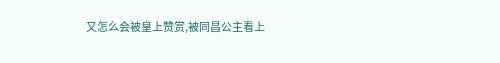又怎么会被皇上赞赏,被同昌公主看上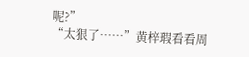呢?”
“太狠了……”黄梓瑕看看周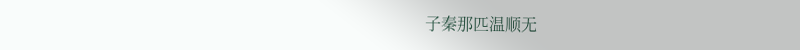子秦那匹温顺无